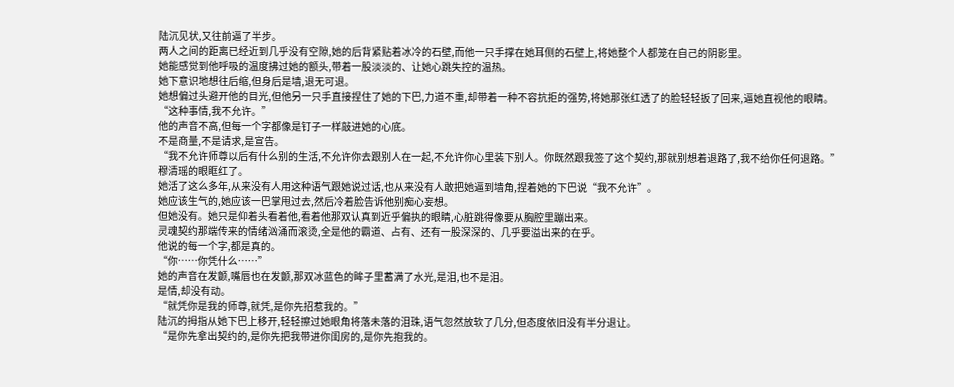陆沉见状,又往前逼了半步。
两人之间的距离已经近到几乎没有空隙,她的后背紧贴着冰冷的石壁,而他一只手撑在她耳侧的石壁上,将她整个人都笼在自己的阴影里。
她能感觉到他呼吸的温度拂过她的额头,带着一股淡淡的、让她心跳失控的温热。
她下意识地想往后缩,但身后是墙,退无可退。
她想偏过头避开他的目光,但他另一只手直接捏住了她的下巴,力道不重,却带着一种不容抗拒的强势,将她那张红透了的脸轻轻扳了回来,逼她直视他的眼睛。
“这种事情,我不允许。”
他的声音不高,但每一个字都像是钉子一样敲进她的心底。
不是商量,不是请求,是宣告。
“我不允许师尊以后有什么别的生活,不允许你去跟别人在一起,不允许你心里装下别人。你既然跟我签了这个契约,那就别想着退路了,我不给你任何退路。”
穆清瑶的眼眶红了。
她活了这么多年,从来没有人用这种语气跟她说过话,也从来没有人敢把她逼到墙角,捏着她的下巴说“我不允许”。
她应该生气的,她应该一巴掌甩过去,然后冷着脸告诉他别痴心妄想。
但她没有。她只是仰着头看着他,看着他那双认真到近乎偏执的眼睛,心脏跳得像要从胸腔里蹦出来。
灵魂契约那端传来的情绪汹涌而滚烫,全是他的霸道、占有、还有一股深深的、几乎要溢出来的在乎。
他说的每一个字,都是真的。
“你……你凭什么……”
她的声音在发颤,嘴唇也在发颤,那双冰蓝色的眸子里蓄满了水光,是泪,也不是泪。
是情,却没有动。
“就凭你是我的师尊,就凭,是你先招惹我的。”
陆沉的拇指从她下巴上移开,轻轻擦过她眼角将落未落的泪珠,语气忽然放软了几分,但态度依旧没有半分退让。
“是你先拿出契约的,是你先把我带进你闺房的,是你先抱我的。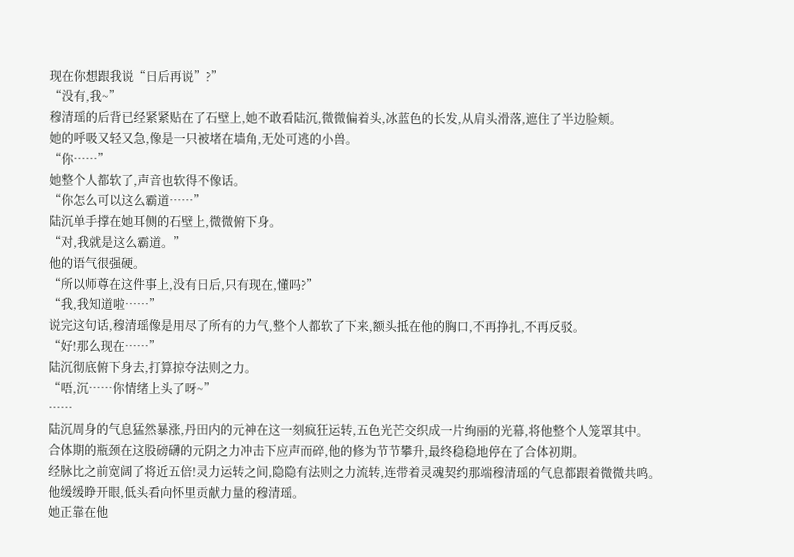现在你想跟我说“日后再说”?”
“没有,我~”
穆清瑶的后背已经紧紧贴在了石壁上,她不敢看陆沉,微微偏着头,冰蓝色的长发,从肩头滑落,遮住了半边脸颊。
她的呼吸又轻又急,像是一只被堵在墙角,无处可逃的小兽。
“你……”
她整个人都软了,声音也软得不像话。
“你怎么可以这么霸道……”
陆沉单手撑在她耳侧的石壁上,微微俯下身。
“对,我就是这么霸道。”
他的语气很强硬。
“所以师尊在这件事上,没有日后,只有现在,懂吗?”
“我,我知道啦……”
说完这句话,穆清瑶像是用尽了所有的力气,整个人都软了下来,额头抵在他的胸口,不再挣扎,不再反驳。
“好!那么现在……”
陆沉彻底俯下身去,打算掠夺法则之力。
“唔,沉……你情绪上头了呀~”
……
陆沉周身的气息猛然暴涨,丹田内的元神在这一刻疯狂运转,五色光芒交织成一片绚丽的光幕,将他整个人笼罩其中。
合体期的瓶颈在这股磅礴的元阴之力冲击下应声而碎,他的修为节节攀升,最终稳稳地停在了合体初期。
经脉比之前宽阔了将近五倍!灵力运转之间,隐隐有法则之力流转,连带着灵魂契约那端穆清瑶的气息都跟着微微共鸣。
他缓缓睁开眼,低头看向怀里贡献力量的穆清瑶。
她正靠在他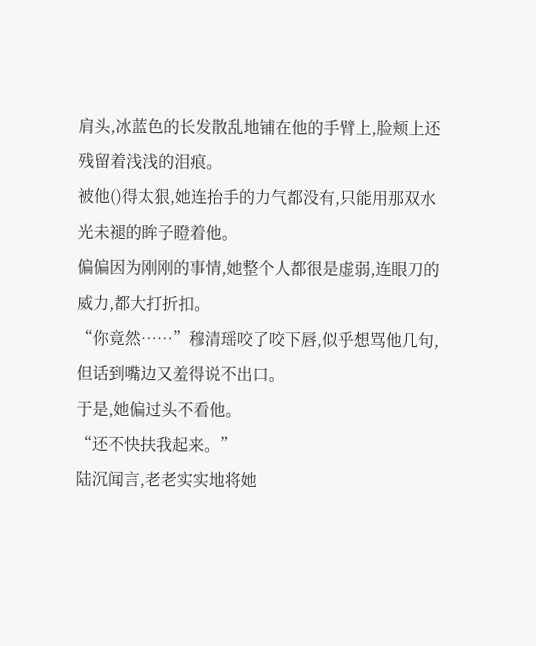肩头,冰蓝色的长发散乱地铺在他的手臂上,脸颊上还残留着浅浅的泪痕。
被他()得太狠,她连抬手的力气都没有,只能用那双水光未褪的眸子瞪着他。
偏偏因为刚刚的事情,她整个人都很是虚弱,连眼刀的威力,都大打折扣。
“你竟然……”穆清瑶咬了咬下唇,似乎想骂他几句,但话到嘴边又羞得说不出口。
于是,她偏过头不看他。
“还不快扶我起来。”
陆沉闻言,老老实实地将她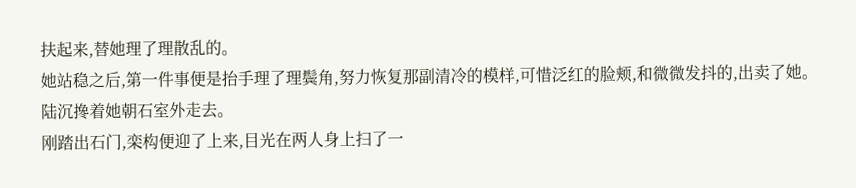扶起来,替她理了理散乱的。
她站稳之后,第一件事便是抬手理了理鬓角,努力恢复那副清冷的模样,可惜泛红的脸颊,和微微发抖的,出卖了她。
陆沉搀着她朝石室外走去。
刚踏出石门,栾构便迎了上来,目光在两人身上扫了一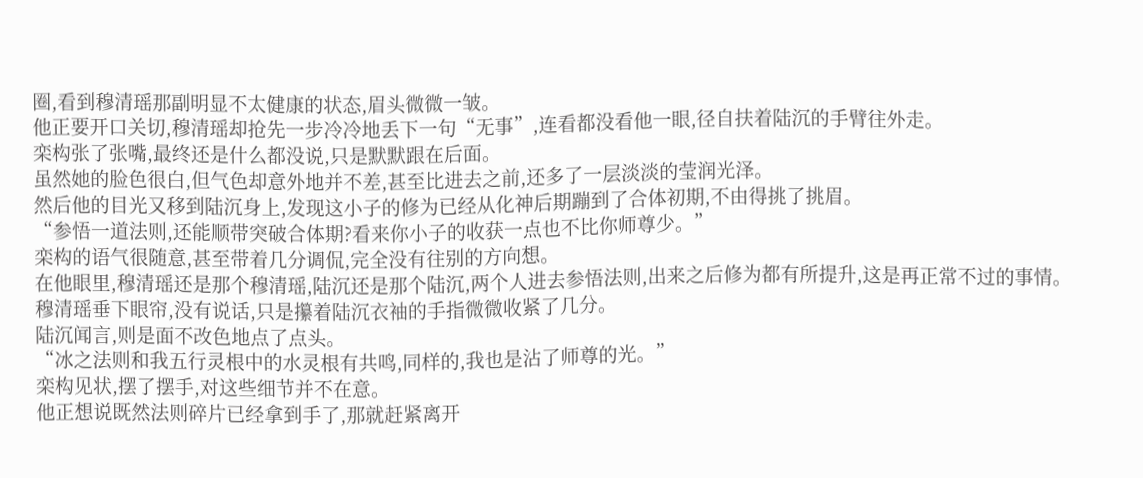圈,看到穆清瑶那副明显不太健康的状态,眉头微微一皱。
他正要开口关切,穆清瑶却抢先一步冷冷地丢下一句“无事”,连看都没看他一眼,径自扶着陆沉的手臂往外走。
栾构张了张嘴,最终还是什么都没说,只是默默跟在后面。
虽然她的脸色很白,但气色却意外地并不差,甚至比进去之前,还多了一层淡淡的莹润光泽。
然后他的目光又移到陆沉身上,发现这小子的修为已经从化神后期蹦到了合体初期,不由得挑了挑眉。
“参悟一道法则,还能顺带突破合体期?看来你小子的收获一点也不比你师尊少。”
栾构的语气很随意,甚至带着几分调侃,完全没有往别的方向想。
在他眼里,穆清瑶还是那个穆清瑶,陆沉还是那个陆沉,两个人进去参悟法则,出来之后修为都有所提升,这是再正常不过的事情。
穆清瑶垂下眼帘,没有说话,只是攥着陆沉衣袖的手指微微收紧了几分。
陆沉闻言,则是面不改色地点了点头。
“冰之法则和我五行灵根中的水灵根有共鸣,同样的,我也是沾了师尊的光。”
栾构见状,摆了摆手,对这些细节并不在意。
他正想说既然法则碎片已经拿到手了,那就赶紧离开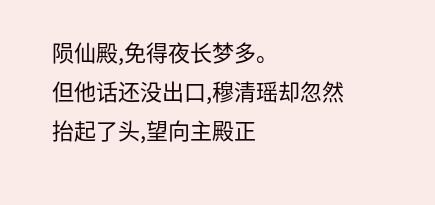陨仙殿,免得夜长梦多。
但他话还没出口,穆清瑶却忽然抬起了头,望向主殿正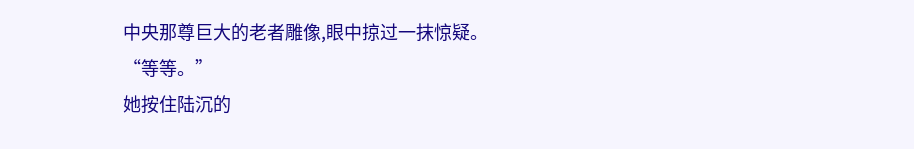中央那尊巨大的老者雕像,眼中掠过一抹惊疑。
“等等。”
她按住陆沉的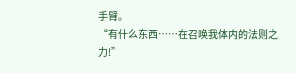手臂。
“有什么东西……在召唤我体内的法则之力!”